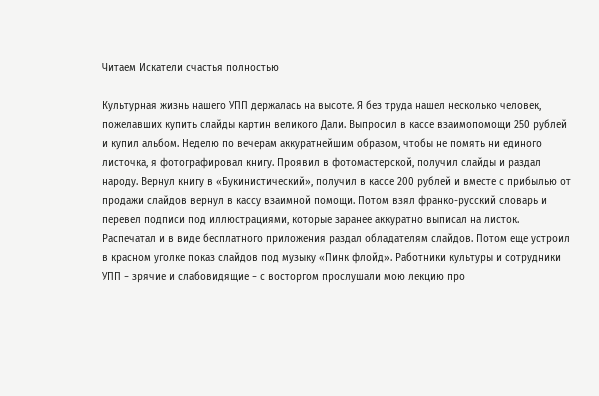Читаем Искатели счастья полностью

Культурная жизнь нашего УПП держалась на высоте. Я без труда нашел несколько человек, пожелавших купить слайды картин великого Дали. Выпросил в кассе взаимопомощи 250 рублей и купил альбом. Неделю по вечерам аккуратнейшим образом, чтобы не помять ни единого листочка, я фотографировал книгу. Проявил в фотомастерской, получил слайды и раздал народу. Вернул книгу в «Букинистический», получил в кассе 200 рублей и вместе с прибылью от продажи слайдов вернул в кассу взаимной помощи. Потом взял франко-русский словарь и перевел подписи под иллюстрациями, которые заранее аккуратно выписал на листок. Распечатал и в виде бесплатного приложения раздал обладателям слайдов. Потом еще устроил в красном уголке показ слайдов под музыку «Пинк флойд». Работники культуры и сотрудники УПП − зрячие и слабовидящие − с восторгом прослушали мою лекцию про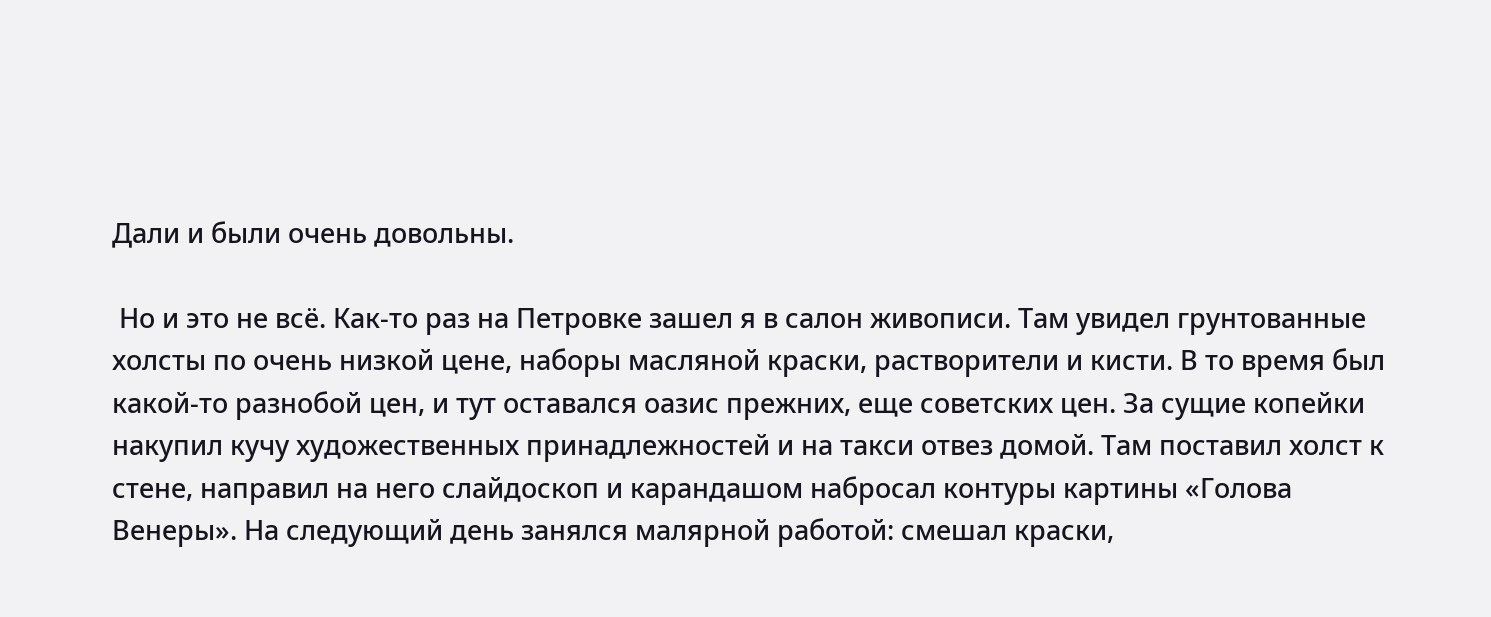Дали и были очень довольны.

 Но и это не всё. Как-то раз на Петровке зашел я в салон живописи. Там увидел грунтованные холсты по очень низкой цене, наборы масляной краски, растворители и кисти. В то время был какой-то разнобой цен, и тут оставался оазис прежних, еще советских цен. За сущие копейки накупил кучу художественных принадлежностей и на такси отвез домой. Там поставил холст к стене, направил на него слайдоскоп и карандашом набросал контуры картины «Голова Венеры». На следующий день занялся малярной работой: смешал краски,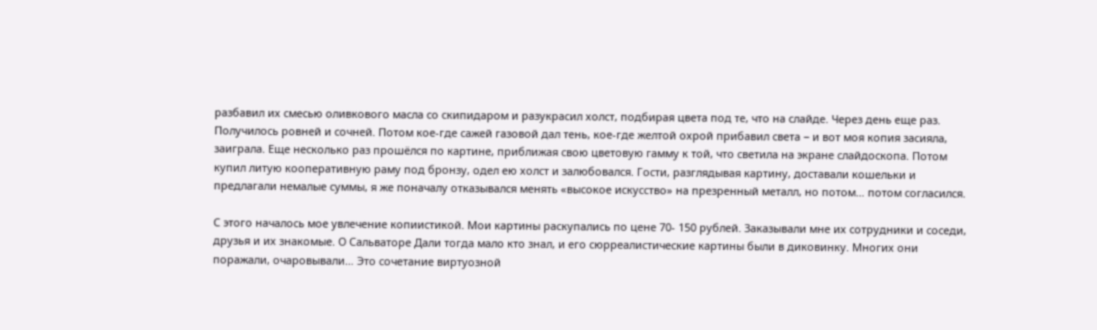разбавил их смесью оливкового масла со скипидаром и разукрасил холст, подбирая цвета под те, что на слайде. Через день еще раз. Получилось ровней и сочней. Потом кое-где сажей газовой дал тень, кое-где желтой охрой прибавил света − и вот моя копия засияла, заиграла. Еще несколько раз прошёлся по картине, приближая свою цветовую гамму к той, что светила на экране слайдоскопа. Потом купил литую кооперативную раму под бронзу, одел ею холст и залюбовался. Гости, разглядывая картину, доставали кошельки и предлагали немалые суммы, я же поначалу отказывался менять «высокое искусство» на презренный металл, но потом… потом согласился.

С этого началось мое увлечение копиистикой. Мои картины раскупались по цене 70- 150 рублей. Заказывали мне их сотрудники и соседи, друзья и их знакомые. О Сальваторе Дали тогда мало кто знал, и его сюрреалистические картины были в диковинку. Многих они поражали, очаровывали… Это сочетание виртуозной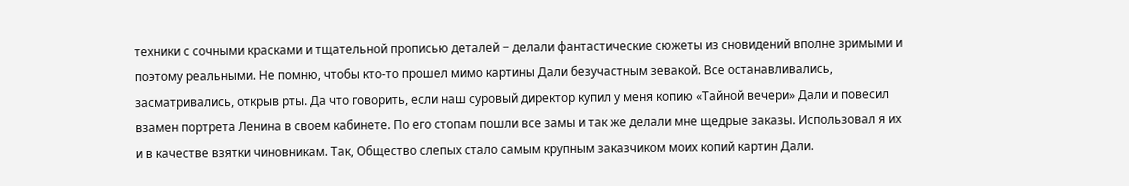техники с сочными красками и тщательной прописью деталей − делали фантастические сюжеты из сновидений вполне зримыми и поэтому реальными. Не помню, чтобы кто-то прошел мимо картины Дали безучастным зевакой. Все останавливались, засматривались, открыв рты. Да что говорить, если наш суровый директор купил у меня копию «Тайной вечери» Дали и повесил взамен портрета Ленина в своем кабинете. По его стопам пошли все замы и так же делали мне щедрые заказы. Использовал я их и в качестве взятки чиновникам. Так, Общество слепых стало самым крупным заказчиком моих копий картин Дали.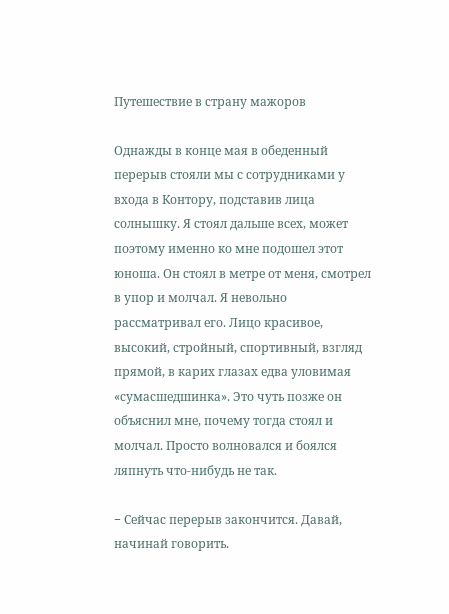Путешествие в страну мажоров

Однажды в конце мая в обеденный перерыв стояли мы с сотрудниками у входа в Контору, подставив лица солнышку. Я стоял дальше всех, может поэтому именно ко мне подошел этот юноша. Он стоял в метре от меня, смотрел в упор и молчал. Я невольно рассматривал его. Лицо красивое, высокий, стройный, спортивный, взгляд прямой, в карих глазах едва уловимая «сумасшедшинка». Это чуть позже он объяснил мне, почему тогда стоял и молчал. Просто волновался и боялся ляпнуть что-нибудь не так.

− Сейчас перерыв закончится. Давай, начинай говорить.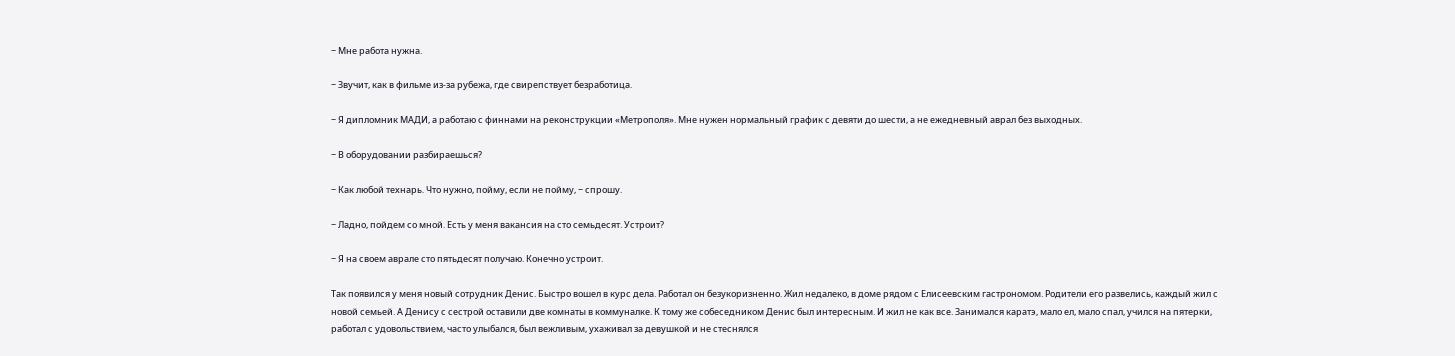− Мне работа нужна.

− Звучит, как в фильме из-за рубежа, где свирепствует безработица.

− Я дипломник МАДИ, а работаю с финнами на реконструкции «Метрополя». Мне нужен нормальный график с девяти до шести, а не ежедневный аврал без выходных.

− В оборудовании разбираешься?

− Как любой технарь. Что нужно, пойму, если не пойму, − спрошу.

− Ладно, пойдем со мной. Есть у меня вакансия на сто семьдесят. Устроит?

− Я на своем аврале сто пятьдесят получаю. Конечно устроит.

Так появился у меня новый сотрудник Денис. Быстро вошел в курс дела. Работал он безукоризненно. Жил недалеко, в доме рядом с Елисеевским гастрономом. Родители его развелись, каждый жил с новой семьей. А Денису с сестрой оставили две комнаты в коммуналке. К тому же собеседником Денис был интересным. И жил не как все. Занимался каратэ, мало ел, мало спал, учился на пятерки, работал с удовольствием, часто улыбался, был вежливым, ухаживал за девушкой и не стеснялся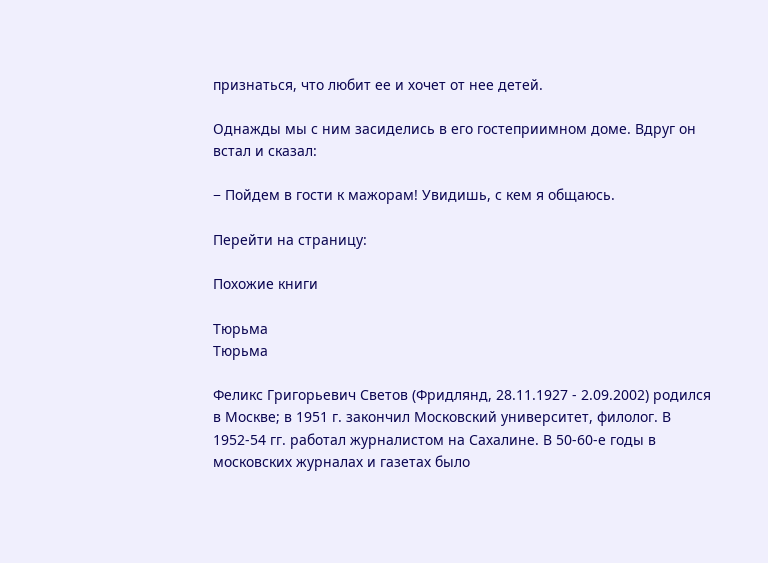признаться, что любит ее и хочет от нее детей.

Однажды мы с ним засиделись в его гостеприимном доме. Вдруг он встал и сказал:

− Пойдем в гости к мажорам! Увидишь, с кем я общаюсь.

Перейти на страницу:

Похожие книги

Тюрьма
Тюрьма

Феликс Григорьевич Светов (Фридлянд, 28.11.1927 - 2.09.2002) родился в Москве; в 1951 г. закончил Московский университет, филолог. В 1952-54 гг. работал журналистом на Сахалине. В 50-60-е годы в московских журналах и газетах было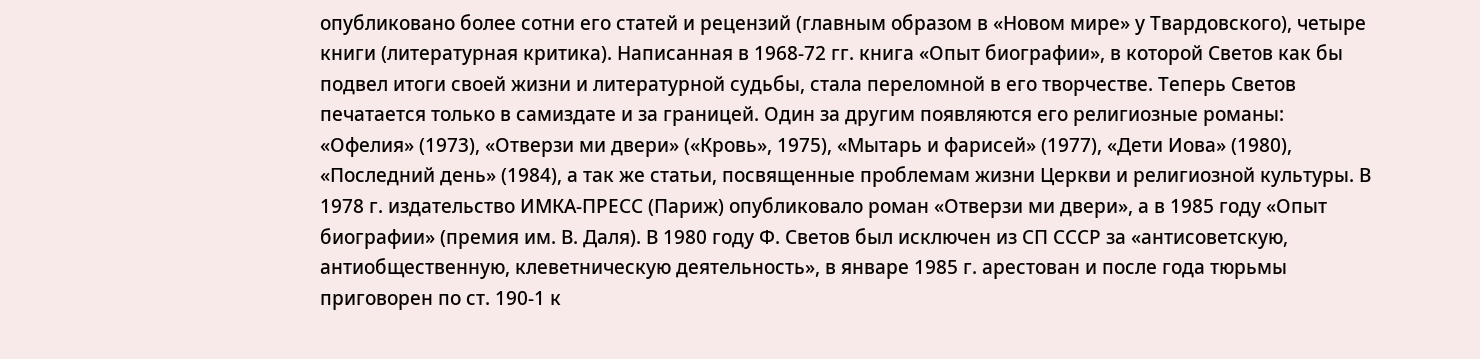опубликовано более сотни его статей и рецензий (главным образом в «Новом мире» у Твардовского), четыре книги (литературная критика). Написанная в 1968-72 гг. книга «Опыт биографии», в которой Светов как бы подвел итоги своей жизни и литературной судьбы, стала переломной в его творчестве. Теперь Светов печатается только в самиздате и за границей. Один за другим появляются его религиозные романы: «Офелия» (1973), «Отверзи ми двери» («Кровь», 1975), «Мытарь и фарисей» (1977), «Дети Иова» (1980), «Последний день» (1984), а так же статьи, посвященные проблемам жизни Церкви и религиозной культуры. В 1978 г. издательство ИМКА-ПРЕСС (Париж) опубликовало роман «Отверзи ми двери», а в 1985 году «Опыт биографии» (премия им. В. Даля). В 1980 году Ф. Светов был исключен из СП СССР за «антисоветскую, антиобщественную, клеветническую деятельность», в январе 1985 г. арестован и после года тюрьмы приговорен по ст. 190-1 к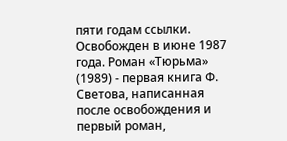пяти годам ссылки. Освобожден в июне 1987 года. Роман «Тюрьма» (1989) - первая книга Ф. Светова, написанная после освобождения и первый роман,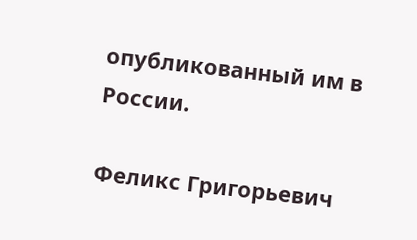опубликованный им в России.

Феликс Григорьевич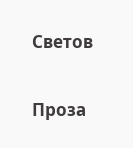Светов

Проза